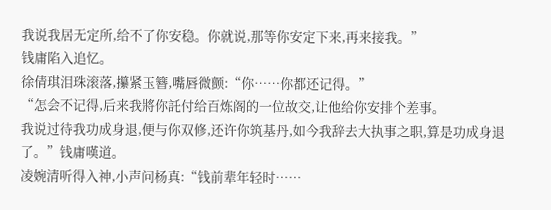我说我居无定所,给不了你安稳。你就说,那等你安定下来,再来接我。”
钱庸陷入追忆。
徐倩琪泪珠滚落,攥紧玉簪,嘴唇微颤:“你……你都还记得。”
“怎会不记得,后来我將你託付给百炼阁的一位故交,让他给你安排个差事。
我说过待我功成身退,便与你双修,还许你筑基丹,如今我辞去大执事之职,算是功成身退了。”钱庸嘆道。
凌婉清听得入神,小声问杨真:“钱前辈年轻时……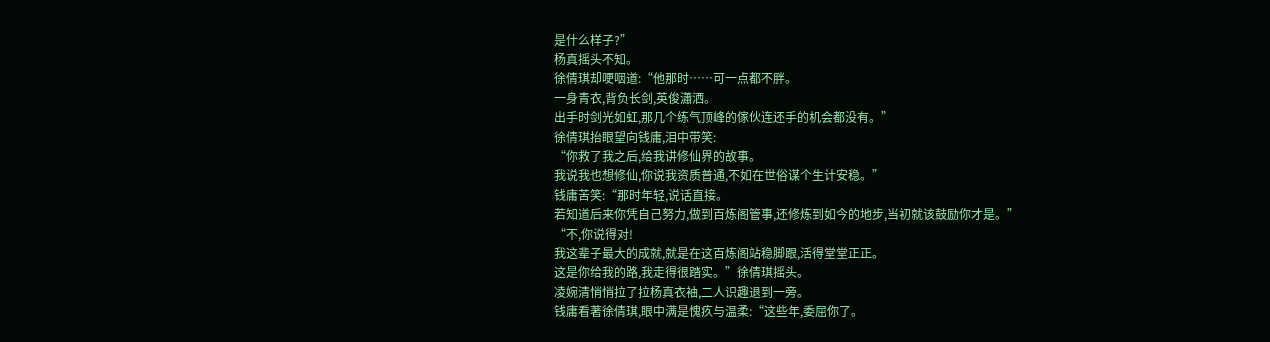是什么样子?”
杨真摇头不知。
徐倩琪却哽咽道:“他那时……可一点都不胖。
一身青衣,背负长剑,英俊瀟洒。
出手时剑光如虹,那几个练气顶峰的傢伙连还手的机会都没有。”
徐倩琪抬眼望向钱庸,泪中带笑:
“你救了我之后,给我讲修仙界的故事。
我说我也想修仙,你说我资质普通,不如在世俗谋个生计安稳。”
钱庸苦笑:“那时年轻,说话直接。
若知道后来你凭自己努力,做到百炼阁管事,还修炼到如今的地步,当初就该鼓励你才是。”
“不,你说得对!
我这辈子最大的成就,就是在这百炼阁站稳脚跟,活得堂堂正正。
这是你给我的路,我走得很踏实。”徐倩琪摇头。
凌婉清悄悄拉了拉杨真衣袖,二人识趣退到一旁。
钱庸看著徐倩琪,眼中满是愧疚与温柔:“这些年,委屈你了。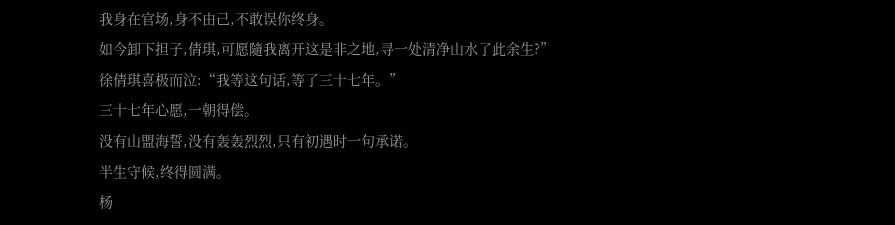我身在官场,身不由己,不敢误你终身。
如今卸下担子,倩琪,可愿隨我离开这是非之地,寻一处清净山水了此余生?”
徐倩琪喜极而泣:“我等这句话,等了三十七年。”
三十七年心愿,一朝得偿。
没有山盟海誓,没有轰轰烈烈,只有初遇时一句承诺。
半生守候,终得圆满。
杨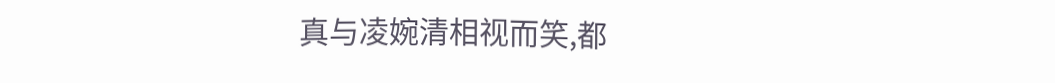真与凌婉清相视而笑,都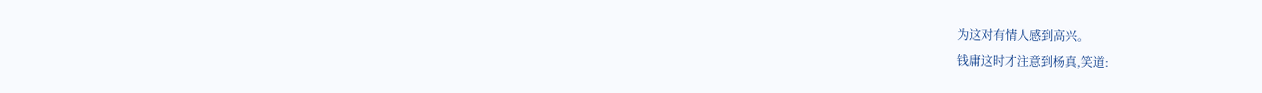为这对有情人感到高兴。
钱庸这时才注意到杨真,笑道: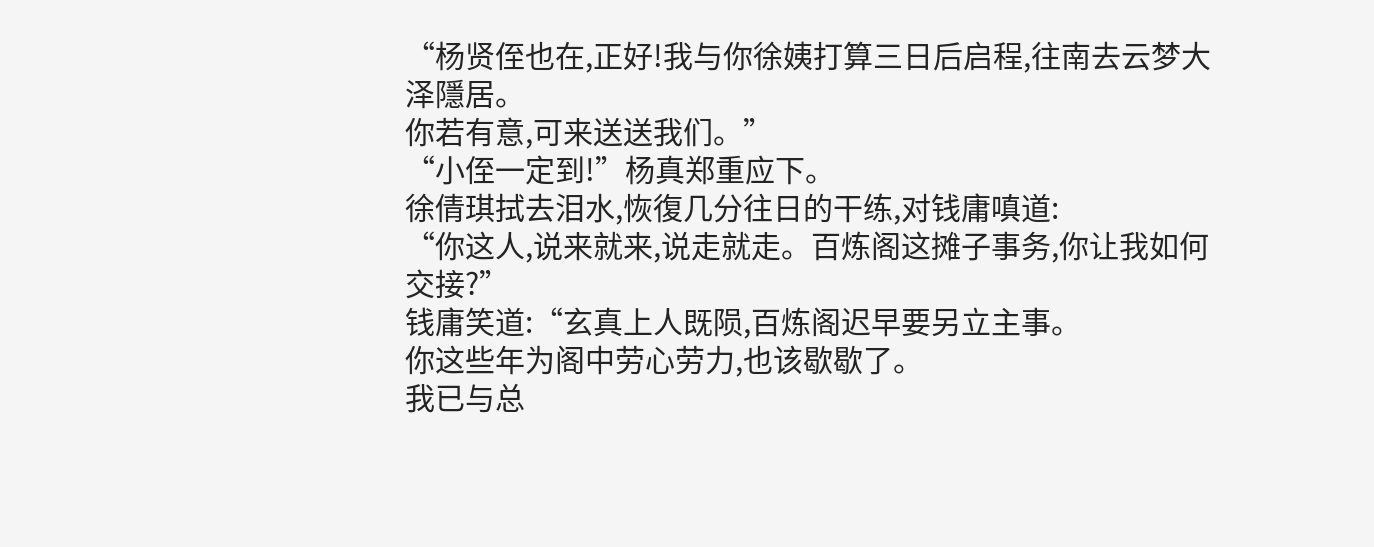“杨贤侄也在,正好!我与你徐姨打算三日后启程,往南去云梦大泽隱居。
你若有意,可来送送我们。”
“小侄一定到!”杨真郑重应下。
徐倩琪拭去泪水,恢復几分往日的干练,对钱庸嗔道:
“你这人,说来就来,说走就走。百炼阁这摊子事务,你让我如何交接?”
钱庸笑道:“玄真上人既陨,百炼阁迟早要另立主事。
你这些年为阁中劳心劳力,也该歇歇了。
我已与总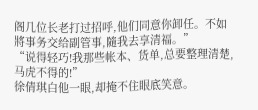阁几位长老打过招呼,他们同意你卸任。不如將事务交给副管事,隨我去享清福。”
“说得轻巧!我那些帐本、货单,总要整理清楚,马虎不得的!”
徐倩琪白他一眼,却掩不住眼底笑意。